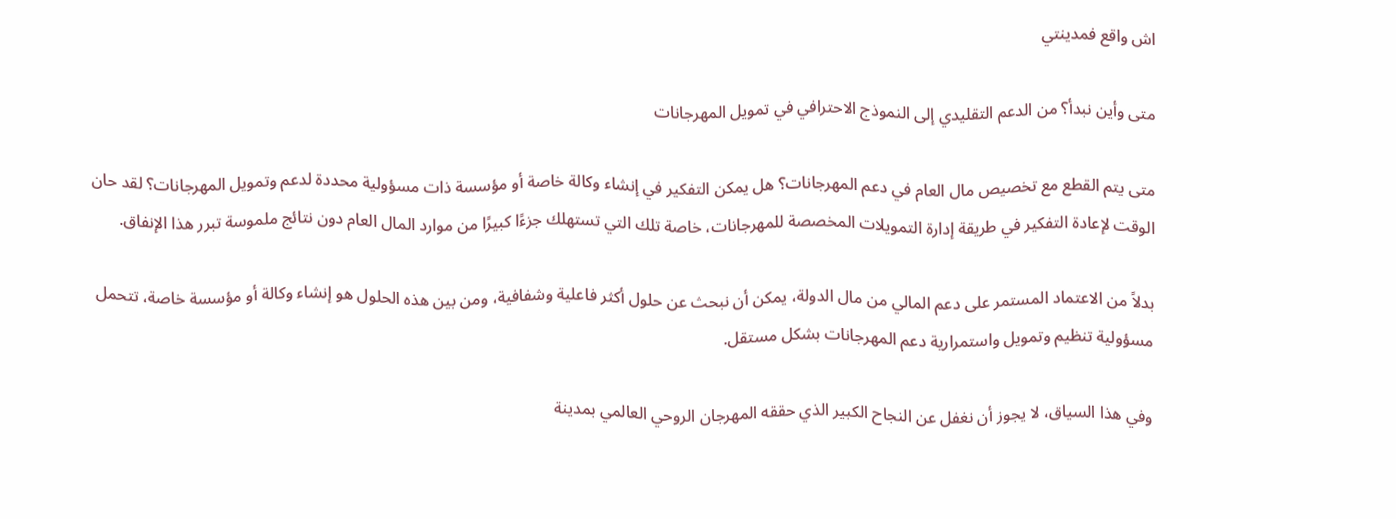اش واقع فمدينتي

متى وأين نبدأ؟ من الدعم التقليدي إلى النموذج الاحترافي في تمويل المهرجانات

متى يتم القطع مع تخصيص مال العام في دعم المهرجانات؟ هل يمكن التفكير في إنشاء وكالة خاصة أو مؤسسة ذات مسؤولية محددة لدعم وتمويل المهرجانات؟ لقد حان الوقت لإعادة التفكير في طريقة إدارة التمويلات المخصصة للمهرجانات، خاصة تلك التي تستهلك جزءًا كبيرًا من موارد المال العام دون نتائج ملموسة تبرر هذا الإنفاق.

بدلاً من الاعتماد المستمر على دعم المالي من مال الدولة، يمكن أن نبحث عن حلول أكثر فاعلية وشفافية، ومن بين هذه الحلول هو إنشاء وكالة أو مؤسسة خاصة، تتحمل مسؤولية تنظيم وتمويل واستمرارية دعم المهرجانات بشكل مستقل.

وفي هذا السياق، لا يجوز أن نغفل عن النجاح الكبير الذي حققه المهرجان الروحي العالمي بمدينة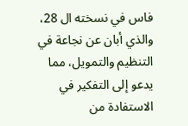فاس في نسخته ال 28، والذي أبان عن نجاعة في التنظيم والتمويل، مما يدعو إلى التفكير في الاستفادة من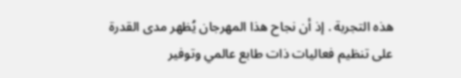هذه التجربة . إذ أن نجاح هذا المهرجان يُظهر مدى القدرة على تنظيم فعاليات ذات طابع عالمي وتوفير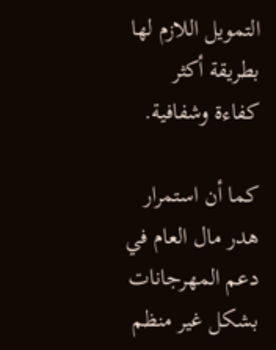التمويل اللازم لها بطريقة أكثر كفاءة وشفافية.

كما أن استمرار هدر مال العام في دعم المهرجانات بشكل غير منظم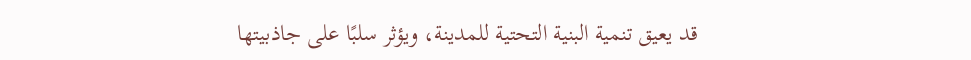قد يعيق تنمية البنية التحتية للمدينة، ويؤثر سلبًا على جاذبيتها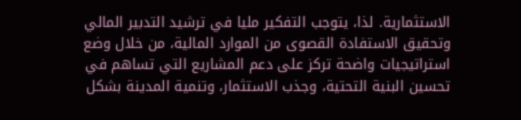الاستثمارية. لذا، يتوجب التفكير مليا في ترشيد التدبير المالي وتحقيق الاستفادة القصوى من الموارد المالية، من خلال وضع استراتيجيات واضحة تركز على دعم المشاريع التي تساهم في تحسين البنية التحتية، وجذب الاستثمار، وتنمية المدينة بشكل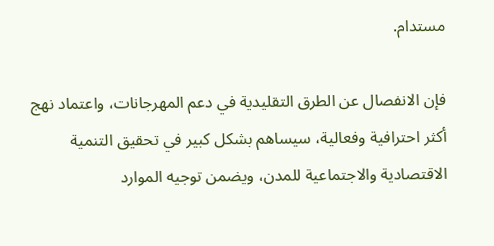مستدام.

فإن الانفصال عن الطرق التقليدية في دعم المهرجانات، واعتماد نهج أكثر احترافية وفعالية، سيساهم بشكل كبير في تحقيق التنمية الاقتصادية والاجتماعية للمدن، ويضمن توجيه الموارد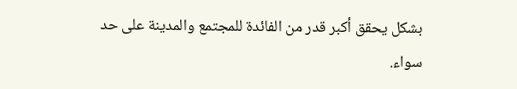بشكل يحقق أكبر قدر من الفائدة للمجتمع والمدينة على حد سواء.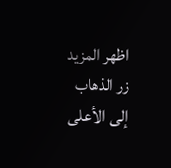اظهر المزيد
زر الذهاب إلى الأعلى